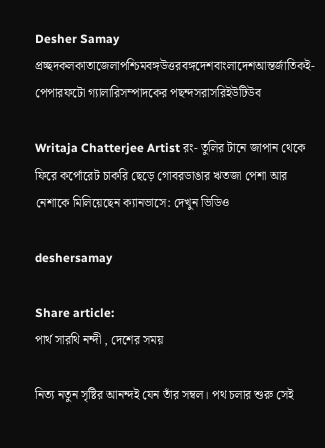Desher Samay
প্রচ্ছদকলকাতাজেলাপশ্চিমবঙ্গউত্তরবঙ্গদেশবাংলাদেশআন্তর্জাতিকই-পেপারফটো গ্যালারিসম্পাদকের পছন্দসরাসরিইউটিউব

Writaja Chatterjee Artist রং- তুলির টানে জাপান থেকে ফিরে কর্পোরেট চাকরি ছেড়ে গোবরডাঙার ঋতজা পেশা আর নেশাকে মিলিয়েছেন ক্যানভাসে: দেখুন ভিডিও

deshersamay

Share article:
পার্থ সারথি নন্দী , দেশের সময়

নিত্য নতুন সৃষ্টির আনন্দই যেন তাঁর সম্বল। পথ চলার শুরু সেই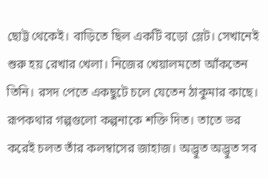ছোট্ট থেকেই। বাড়িতে ছিল একটি বড়ো স্লেট। সেখানেই শুরু হয় রেখার খেলা। নিজের খেয়ালমতো আঁকতেন তিনি। রসদ পেতে একছুটে চলে যেতেন ঠাকুমার কাছে। রূপকথার গল্পগুলো কল্পনাকে শক্তি দিত। তাতে ভর করেই চলত তাঁর কলম্বাসের জাহাজ। অদ্ভুত অদ্ভুত সব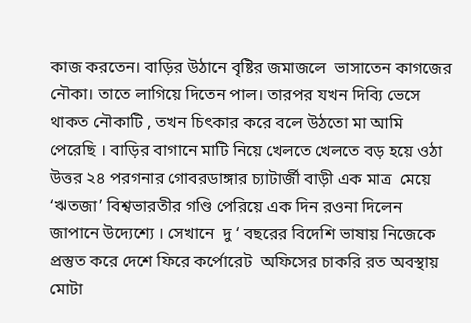কাজ করতেন। বাড়ির উঠানে বৃষ্টির জমাজলে  ভাসাতেন কাগজের নৌকা। তাতে লাগিয়ে দিতেন পাল। তারপর যখন দিব্যি ভেসে থাকত নৌকাটি , তখন চিৎকার করে বলে উঠতো মা আমি পেরেছি । বাড়ির বাগানে মাটি নিয়ে খেলতে খেলতে বড় হয়ে ওঠা উত্তর ২৪ পরগনার গোবরডাঙ্গার চ্যাটার্জী বাড়ী এক মাত্র  মেয়ে  ‘ঋতজা’ বিশ্বভারতীর গণ্ডি পেরিয়ে এক দিন রওনা দিলেন জাপানে উদ্যেশ্যে । সেখানে  দু ‘ বছরের বিদেশি ভাষায় নিজেকে প্রস্তুত করে দেশে ফিরে কর্পোরেট  অফিসের চাকরি রত অবস্থায় মোটা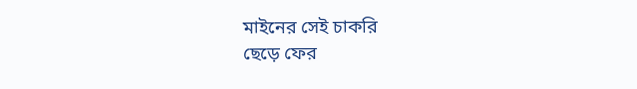মাইনের সেই চাকরি
ছেড়ে ফের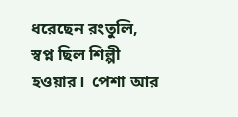ধরেছেন রংতুলি, স্বপ্ন ছিল শিল্পী হওয়ার।  পেশা আর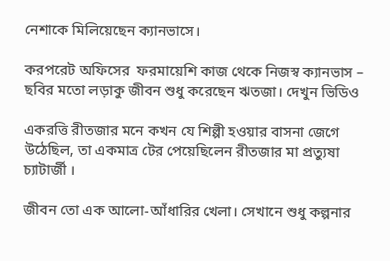নেশাকে মিলিয়েছেন ক্যানভাসে।

করপরেট অফিসের  ফরমায়েশি কাজ থেকে নিজস্ব ক্যানভাস – ছবির মতো লড়াকু জীবন শুধু করেছেন ঋতজা। দেখুন ভিডিও

একরত্তি রীতজার মনে কখন যে শিল্পী হওয়ার বাসনা জেগে উঠেছিল, তা একমাত্র টের পেয়েছিলেন রীতজার মা প্রত্যুষা চ্যাটার্জী ।

জীবন তো এক আলো-আঁধারির খেলা। সেখানে শুধু কল্পনার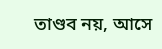তাণ্ডব নয়, আসে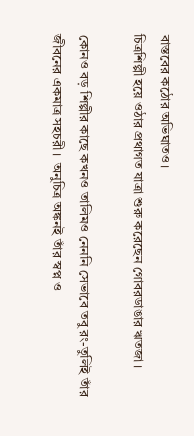বাস্তবের কঠোর অভিঘাতও।
চিত্রশিল্পী হয়ে ওঠার প্রথাগত যাত্রা শুরু করেছেন গোবরডাঙার ঋতজা ।

কোনও বড় শিল্পীর কাছে কখনও তালিমও নেননি সেভাবে তবু রং-তুলিই তাঁর জীবনের একমাত্র সহচরী।  অনুচিত্র অঙ্কনই তাঁর স্বপ্ন ও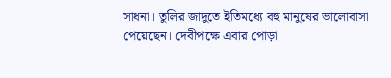সাধনা। তুলির জাদুতে ইতিমধ্যে বহু মানুষের ভালোবাসা পেয়েছেন। দেবীপক্ষে এবার পোড়া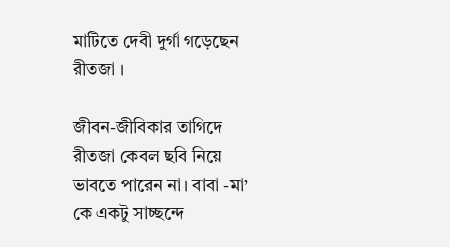মাটিতে দেবী দুর্গা গড়েছেন রীতজা ।

জীবন-জীবিকার তাগিদে রীতজা কেবল ছবি নিয়ে ভাবতে পারেন না। বাবা -মা’ কে একটু সাচ্ছন্দে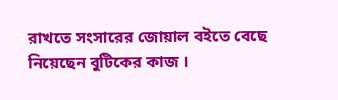রাখতে সংসারের জোয়াল বইতে বেছে নিয়েছেন বুটিকের কাজ ।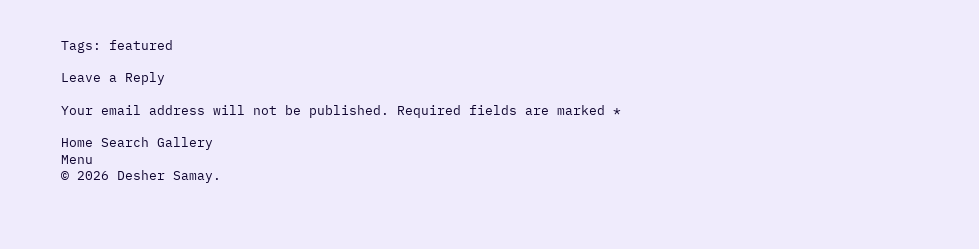Tags: featured

Leave a Reply

Your email address will not be published. Required fields are marked *

Home Search Gallery
Menu
© 2026 Desher Samay.